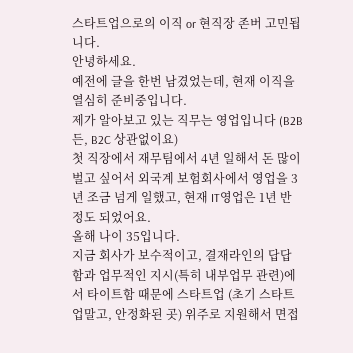스타트업으로의 이직 or 현직장 존버 고민됩니다.
안녕하세요.
예전에 글을 한번 남겼었는데, 현재 이직을 열심히 준비중입니다.
제가 알아보고 있는 직무는 영업입니다 (B2B든, B2C 상관없이요)
첫 직장에서 재무팀에서 4년 일해서 돈 많이 벌고 싶어서 외국계 보험회사에서 영업을 3년 조금 넘게 일했고, 현재 IT영업은 1년 반정도 되었어요.
올해 나이 35입니다.
지금 회사가 보수적이고, 결재라인의 답답함과 업무적인 지시(특히 내부업무 관련)에서 타이트함 때문에 스타트업 (초기 스타트업말고, 안정화된 곳) 위주로 지원해서 면접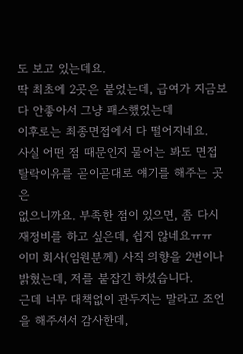도 보고 있는데요.
딱 최초에 2곳은 붙었는데, 급여가 지금보다 안좋아서 그냥 패스했었는데
이후로는 최종면접에서 다 떨어지네요.
사실 어떤 점 때문인지 물어는 봐도 면접 탈락이유를 곧이곧대로 얘기를 해주는 곳은
없으니까요. 부족한 점이 있으면, 좀 다시 재정비를 하고 싶은데, 쉽지 않네요ㅠㅠ
이미 회사(임원분께) 사직 의향을 2번이나 밝혔는데, 저를 붙잡긴 하셨습니다.
근데 너무 대책없이 관두지는 말라고 조언을 해주셔서 감사한데,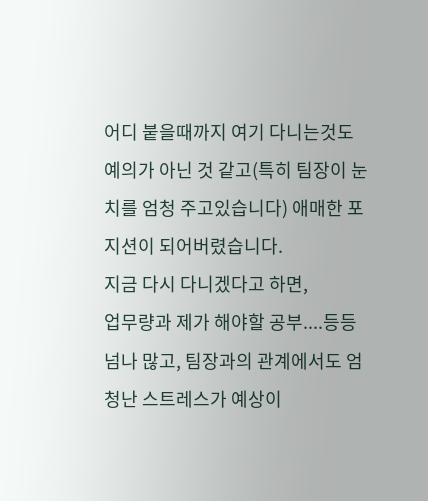어디 붙을때까지 여기 다니는것도 예의가 아닌 것 같고(특히 팀장이 눈치를 엄청 주고있습니다) 애매한 포지션이 되어버렸습니다.
지금 다시 다니겠다고 하면,
업무량과 제가 해야할 공부....등등 넘나 많고, 팀장과의 관계에서도 엄청난 스트레스가 예상이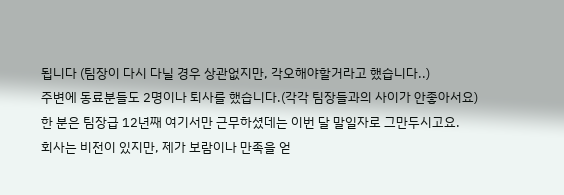됩니다 (팀장이 다시 다닐 경우 상관없지만, 각오해야할거라고 했습니다..)
주변에 동료분들도 2명이나 퇴사를 했습니다.(각각 팀장들과의 사이가 안좋아서요) 한 분은 팀장급 12년째 여기서만 근무하셨데는 이번 달 말일자로 그만두시고요.
회사는 비전이 있지만, 제가 보람이나 만족을 얻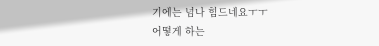기에는 넘나 힘드네요ㅜㅜ
어떻게 하는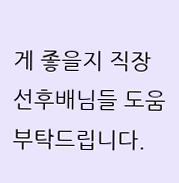게 좋을지 직장 선후배님들 도움 부탁드립니다.